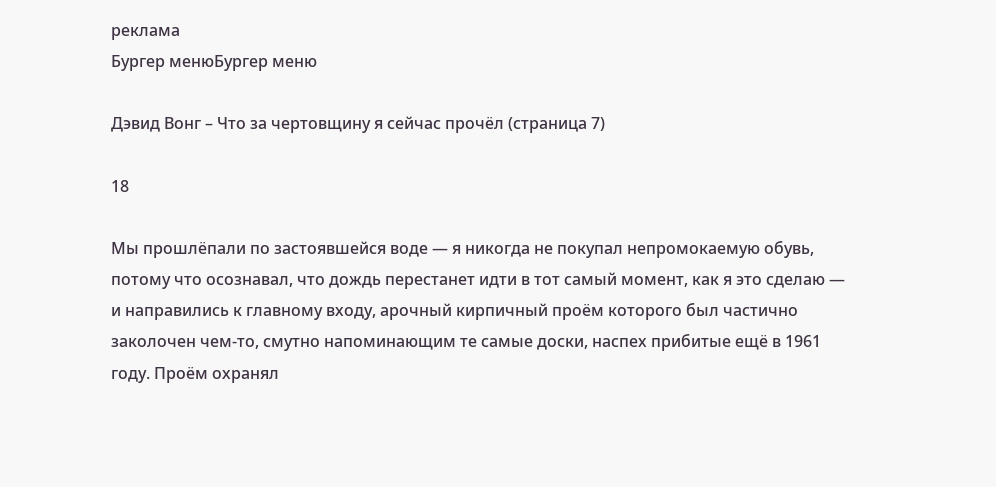реклама
Бургер менюБургер меню

Дэвид Вонг – Что за чертовщину я сейчас прочёл (страница 7)

18

Мы прошлёпали по застоявшейся воде — я никогда не покупал непромокаемую обувь, потому что осознавал, что дождь перестанет идти в тот самый момент, как я это сделаю — и направились к главному входу, арочный кирпичный проём которого был частично заколочен чем-то, смутно напоминающим те самые доски, наспех прибитые ещё в 1961 году. Проём охранял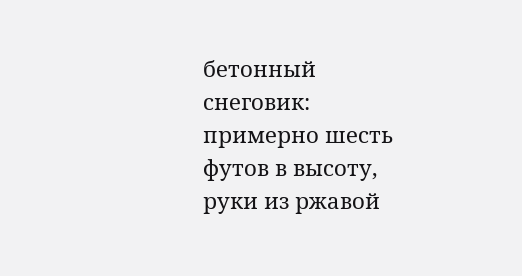бетонный снеговик: примерно шесть футов в высоту, руки из ржавой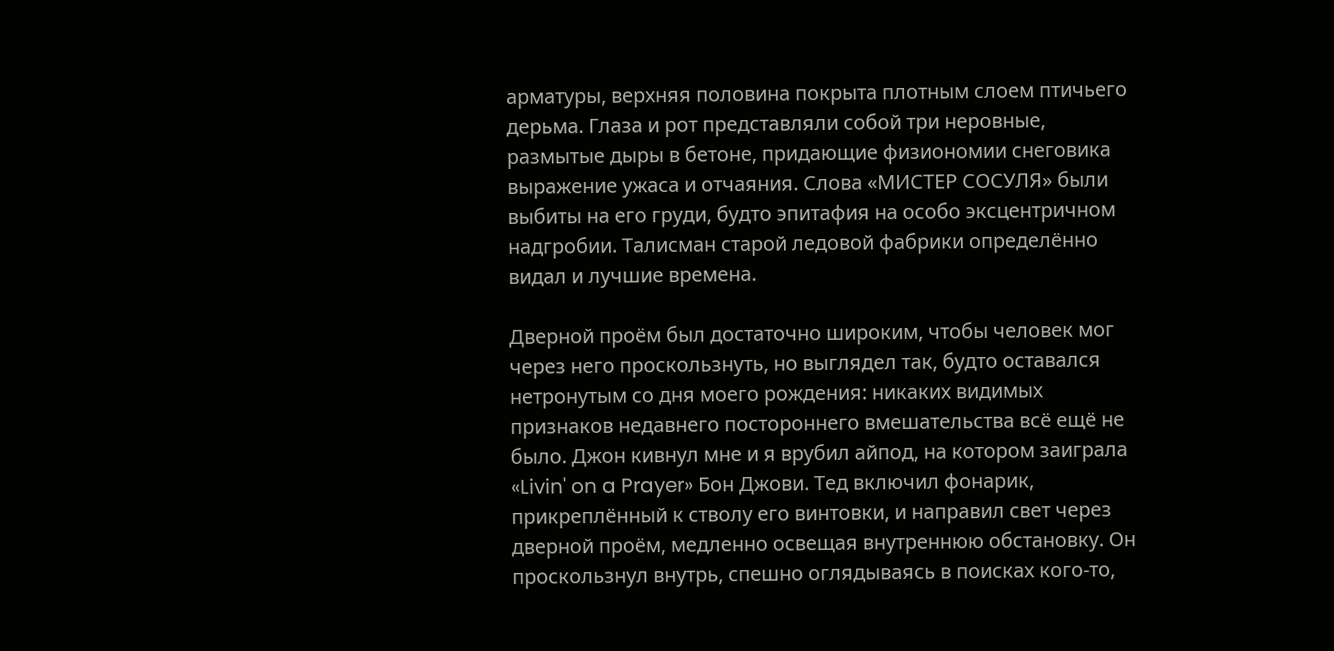арматуры, верхняя половина покрыта плотным слоем птичьего дерьма. Глаза и рот представляли собой три неровные, размытые дыры в бетоне, придающие физиономии снеговика выражение ужаса и отчаяния. Слова «МИСТЕР СОСУЛЯ» были выбиты на его груди, будто эпитафия на особо эксцентричном надгробии. Талисман старой ледовой фабрики определённо видал и лучшие времена.

Дверной проём был достаточно широким, чтобы человек мог через него проскользнуть, но выглядел так, будто оставался нетронутым со дня моего рождения: никаких видимых признаков недавнего постороннего вмешательства всё ещё не было. Джон кивнул мне и я врубил айпод, на котором заиграла «Livin' on a Prayer» Бон Джови. Тед включил фонарик, прикреплённый к стволу его винтовки, и направил свет через дверной проём, медленно освещая внутреннюю обстановку. Он проскользнул внутрь, спешно оглядываясь в поисках кого-то,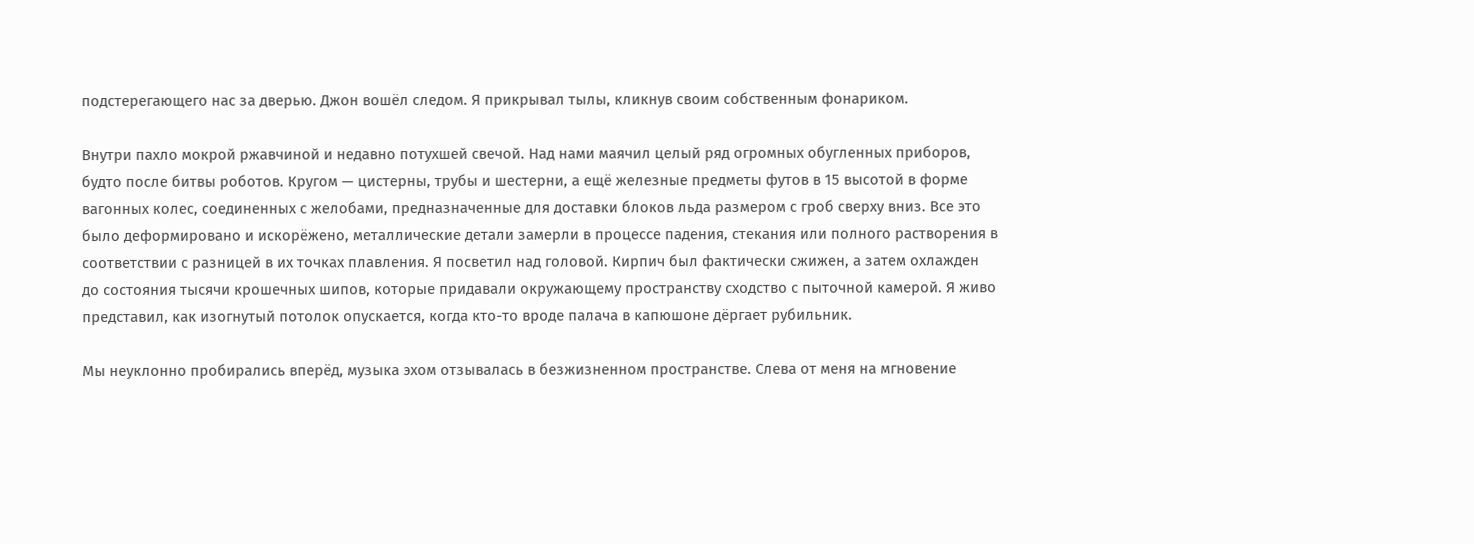подстерегающего нас за дверью. Джон вошёл следом. Я прикрывал тылы, кликнув своим собственным фонариком.

Внутри пахло мокрой ржавчиной и недавно потухшей свечой. Над нами маячил целый ряд огромных обугленных приборов, будто после битвы роботов. Кругом — цистерны, трубы и шестерни, а ещё железные предметы футов в 15 высотой в форме вагонных колес, соединенных с желобами, предназначенные для доставки блоков льда размером с гроб сверху вниз. Все это было деформировано и искорёжено, металлические детали замерли в процессе падения, стекания или полного растворения в соответствии с разницей в их точках плавления. Я посветил над головой. Кирпич был фактически сжижен, а затем охлажден до состояния тысячи крошечных шипов, которые придавали окружающему пространству сходство с пыточной камерой. Я живо представил, как изогнутый потолок опускается, когда кто-то вроде палача в капюшоне дёргает рубильник.

Мы неуклонно пробирались вперёд, музыка эхом отзывалась в безжизненном пространстве. Слева от меня на мгновение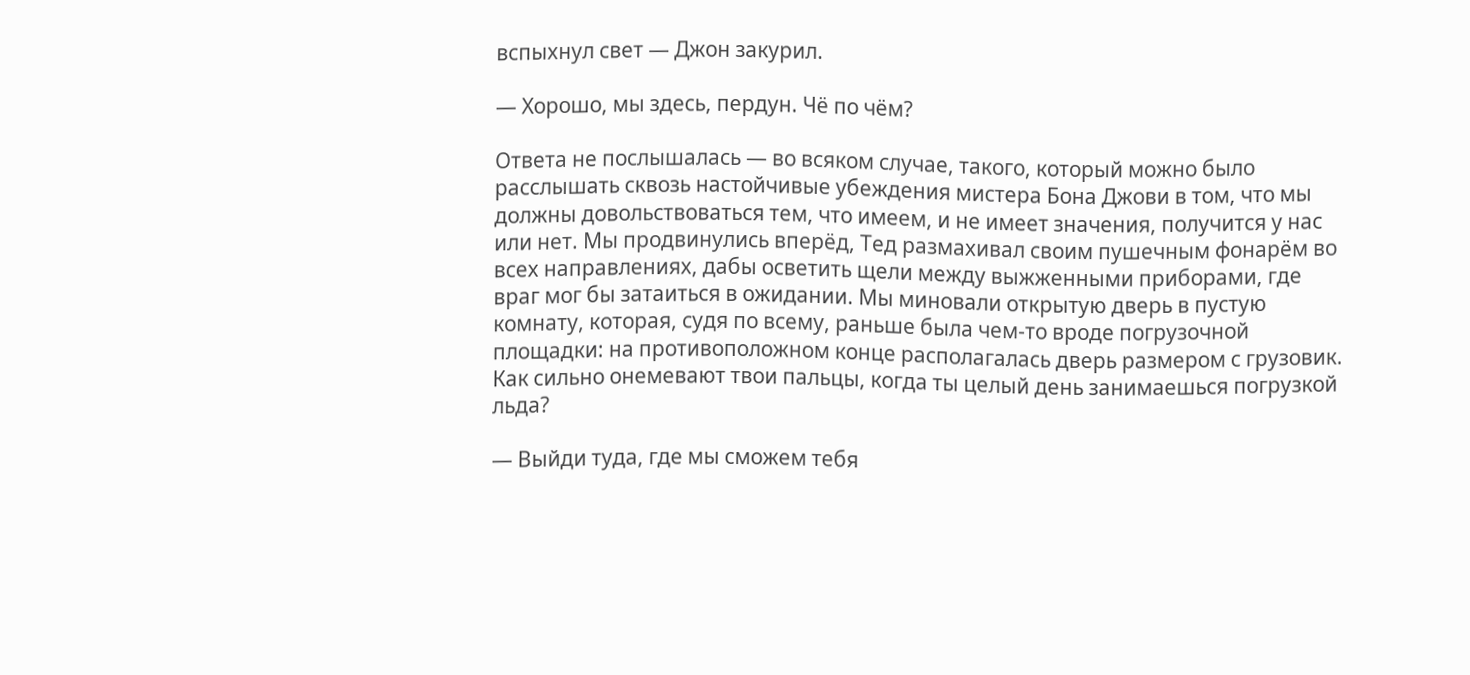вспыхнул свет — Джон закурил.

— Хорошо, мы здесь, пердун. Чё по чём?

Ответа не послышалась — во всяком случае, такого, который можно было расслышать сквозь настойчивые убеждения мистера Бона Джови в том, что мы должны довольствоваться тем, что имеем, и не имеет значения, получится у нас или нет. Мы продвинулись вперёд, Тед размахивал своим пушечным фонарём во всех направлениях, дабы осветить щели между выжженными приборами, где враг мог бы затаиться в ожидании. Мы миновали открытую дверь в пустую комнату, которая, судя по всему, раньше была чем-то вроде погрузочной площадки: на противоположном конце располагалась дверь размером с грузовик. Как сильно онемевают твои пальцы, когда ты целый день занимаешься погрузкой льда?

— Выйди туда, где мы сможем тебя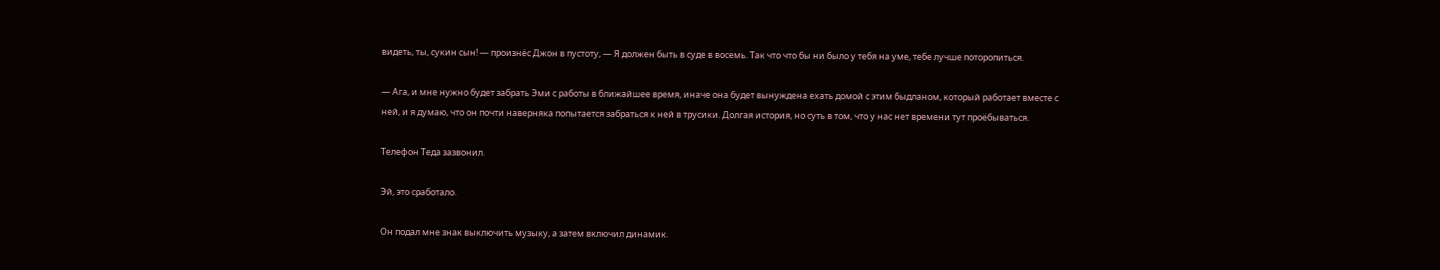видеть, ты, сукин сын! — произнёс Джон в пустоту, — Я должен быть в суде в восемь. Так что что бы ни было у тебя на уме, тебе лучше поторопиться.

— Ага, и мне нужно будет забрать Эми с работы в ближайшее время, иначе она будет вынуждена ехать домой с этим быдланом, который работает вместе с ней, и я думаю, что он почти наверняка попытается забраться к ней в трусики. Долгая история, но суть в том, что у нас нет времени тут проёбываться.

Телефон Теда зазвонил.

Эй, это сработало.

Он подал мне знак выключить музыку, а затем включил динамик.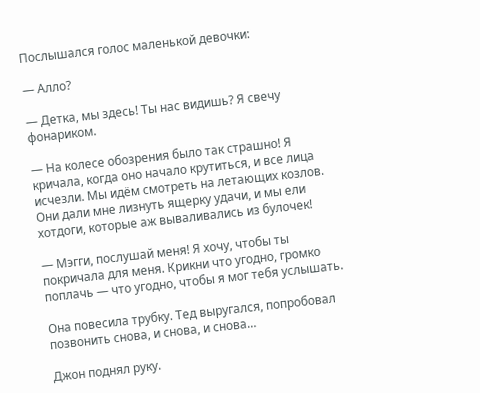Послышался голос маленькой девочки:

— Алло?

— Детка, мы здесь! Ты нас видишь? Я свечу фонариком.

— На колесе обозрения было так страшно! Я кричала, когда оно начало крутиться, и все лица исчезли. Мы идём смотреть на летающих козлов. Они дали мне лизнуть ящерку удачи, и мы ели хотдоги, которые аж вываливались из булочек!

— Мэгги, послушай меня! Я хочу, чтобы ты покричала для меня. Крикни что угодно, громко поплачь — что угодно, чтобы я мог тебя услышать.

Она повесила трубку. Тед выругался, попробовал позвонить снова, и снова, и снова…

Джон поднял руку.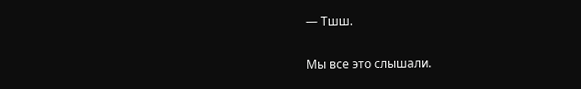— Тшш.

Мы все это слышали.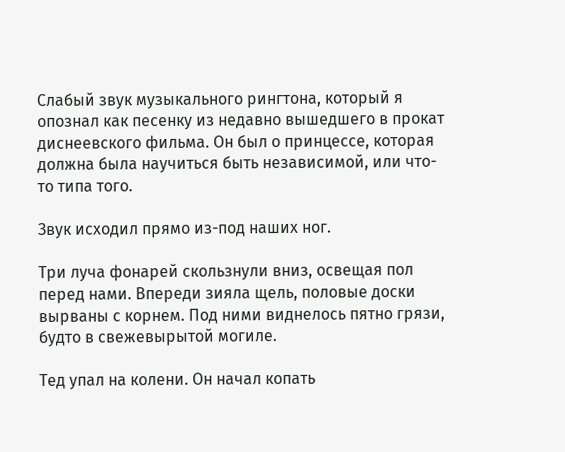Слабый звук музыкального рингтона, который я опознал как песенку из недавно вышедшего в прокат диснеевского фильма. Он был о принцессе, которая должна была научиться быть независимой, или что-то типа того.

Звук исходил прямо из-под наших ног.

Три луча фонарей скользнули вниз, освещая пол перед нами. Впереди зияла щель, половые доски вырваны с корнем. Под ними виднелось пятно грязи, будто в свежевырытой могиле.

Тед упал на колени. Он начал копать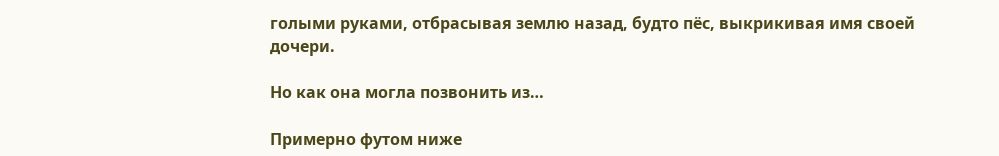голыми руками, отбрасывая землю назад, будто пёс, выкрикивая имя своей дочери.

Но как она могла позвонить из…

Примерно футом ниже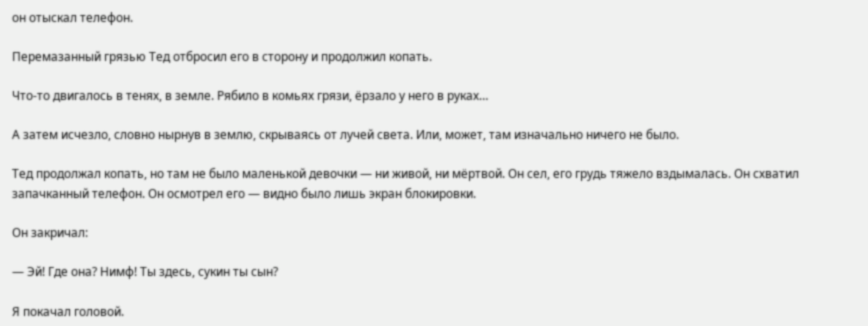он отыскал телефон.

Перемазанный грязью Тед отбросил его в сторону и продолжил копать.

Что-то двигалось в тенях, в земле. Рябило в комьях грязи, ёрзало у него в руках…

А затем исчезло, словно нырнув в землю, скрываясь от лучей света. Или, может, там изначально ничего не было.

Тед продолжал копать, но там не было маленькой девочки — ни живой, ни мёртвой. Он сел, его грудь тяжело вздымалась. Он схватил запачканный телефон. Он осмотрел его — видно было лишь экран блокировки.

Он закричал:

— Эй! Где она? Нимф! Ты здесь, сукин ты сын?

Я покачал головой.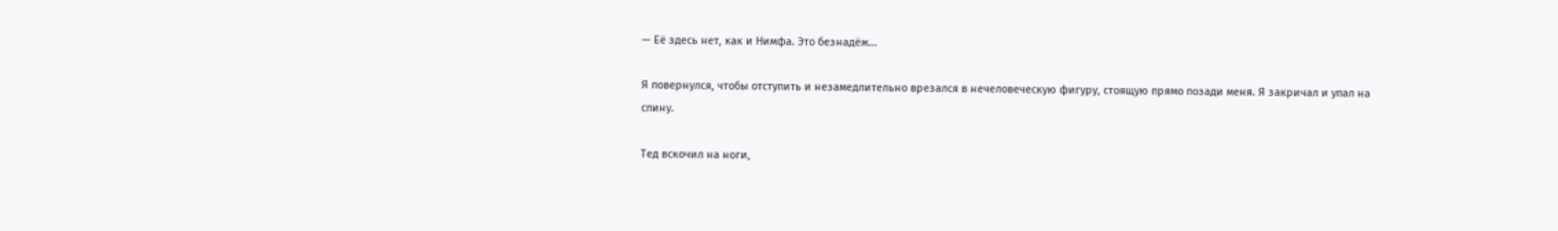— Её здесь нет, как и Нимфа. Это безнадёж…

Я повернулся, чтобы отступить и незамедлительно врезался в нечеловеческую фигуру, стоящую прямо позади меня. Я закричал и упал на спину.

Тед вскочил на ноги,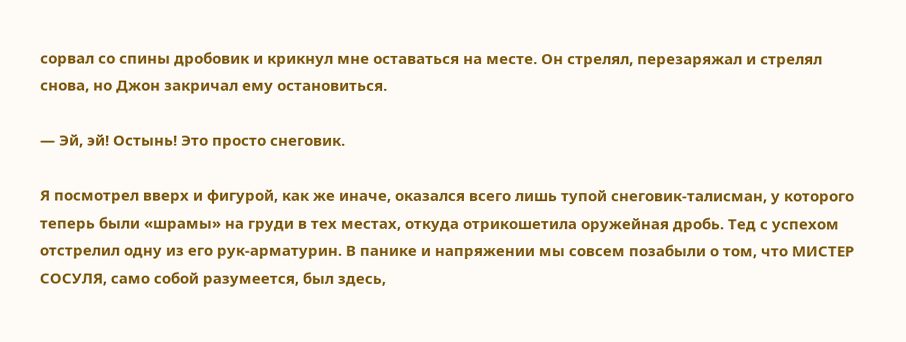сорвал со спины дробовик и крикнул мне оставаться на месте. Он стрелял, перезаряжал и стрелял снова, но Джон закричал ему остановиться.

— Эй, эй! Остынь! Это просто снеговик.

Я посмотрел вверх и фигурой, как же иначе, оказался всего лишь тупой снеговик-талисман, у которого теперь были «шрамы» на груди в тех местах, откуда отрикошетила оружейная дробь. Тед с успехом отстрелил одну из его рук-арматурин. В панике и напряжении мы совсем позабыли о том, что МИСТЕР СОСУЛЯ, само собой разумеется, был здесь,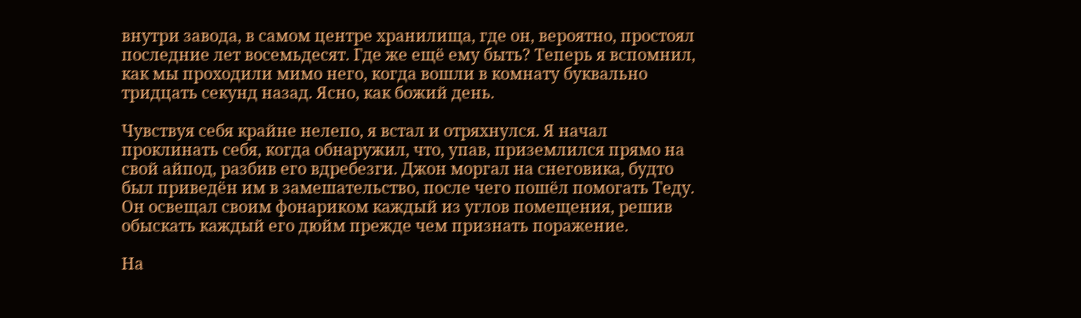внутри завода, в самом центре хранилища, где он, вероятно, простоял последние лет восемьдесят. Где же ещё ему быть? Теперь я вспомнил, как мы проходили мимо него, когда вошли в комнату буквально тридцать секунд назад. Ясно, как божий день.

Чувствуя себя крайне нелепо, я встал и отряхнулся. Я начал проклинать себя, когда обнаружил, что, упав, приземлился прямо на свой айпод, разбив его вдребезги. Джон моргал на снеговика, будто был приведён им в замешательство, после чего пошёл помогать Теду. Он освещал своим фонариком каждый из углов помещения, решив обыскать каждый его дюйм прежде чем признать поражение.

На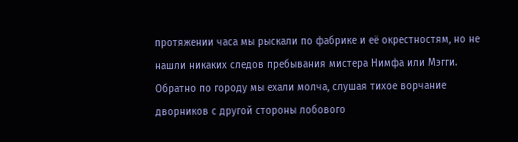протяжении часа мы рыскали по фабрике и её окрестностям, но не нашли никаких следов пребывания мистера Нимфа или Мэгги. Обратно по городу мы ехали молча, слушая тихое ворчание дворников с другой стороны лобового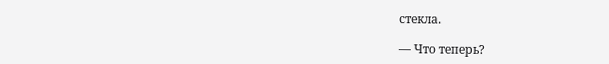стекла.

— Что теперь?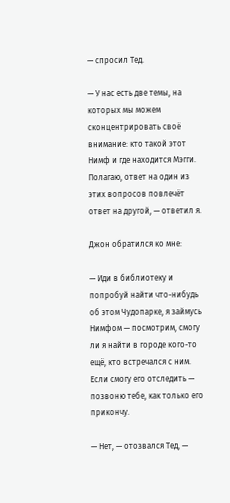— спросил Тед.

— У нас есть две темы, на которых мы можем сконцентрировать своё внимание: кто такой этот Нимф и где находится Мэгги. Полагаю, ответ на один из этих вопросов повлечёт ответ на другой, — ответил я.

Джон обратился ко мне:

— Иди в библиотеку и попробуй найти что-нибудь об этом Чудопарке, я займусь Нимфом — посмотрим, смогу ли я найти в городе кого-то ещё, кто встречался с ним. Если смогу его отследить — позвоню тебе, как только его прикончу.

— Нет, — отозвался Тед, —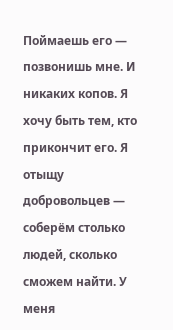Поймаешь его — позвонишь мне. И никаких копов. Я хочу быть тем, кто прикончит его. Я отыщу добровольцев — соберём столько людей, сколько сможем найти. У меня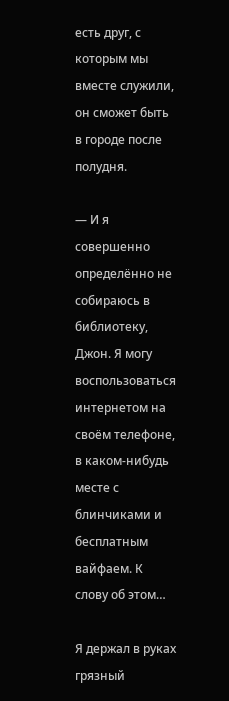есть друг, с которым мы вместе служили, он сможет быть в городе после полудня.

— И я совершенно определённо не собираюсь в библиотеку, Джон. Я могу воспользоваться интернетом на своём телефоне, в каком-нибудь месте с блинчиками и бесплатным вайфаем. К слову об этом…

Я держал в руках грязный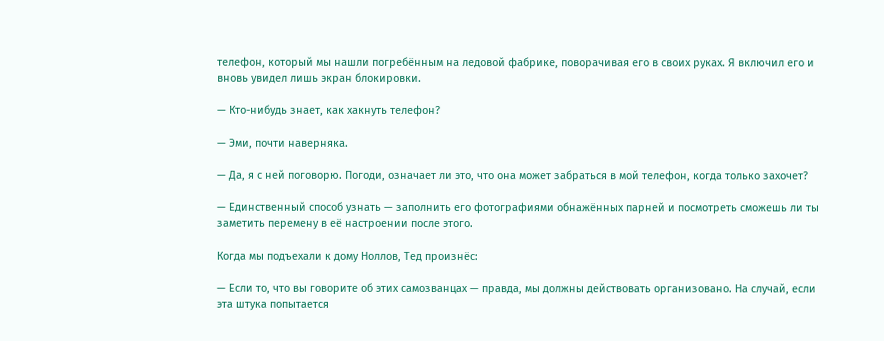телефон, который мы нашли погребённым на ледовой фабрике, поворачивая его в своих руках. Я включил его и вновь увидел лишь экран блокировки.

— Кто-нибудь знает, как хакнуть телефон?

— Эми, почти наверняка.

— Да, я с ней поговорю. Погоди, означает ли это, что она может забраться в мой телефон, когда только захочет?

— Единственный способ узнать — заполнить его фотографиями обнажённых парней и посмотреть сможешь ли ты заметить перемену в её настроении после этого.

Когда мы подъехали к дому Ноллов, Тед произнёс:

— Если то, что вы говорите об этих самозванцах — правда, мы должны действовать организовано. На случай, если эта штука попытается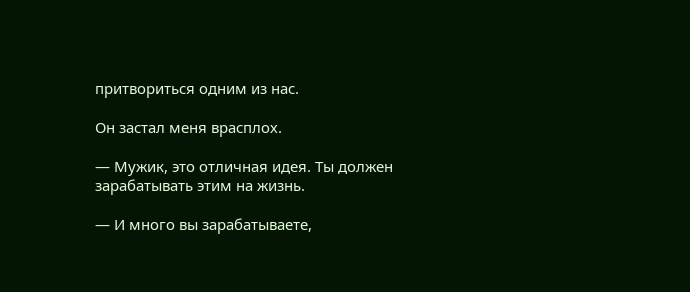притвориться одним из нас.

Он застал меня врасплох.

— Мужик, это отличная идея. Ты должен зарабатывать этим на жизнь.

— И много вы зарабатываете,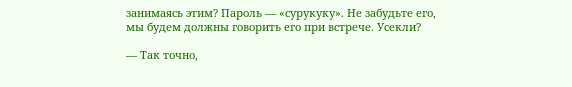занимаясь этим? Пароль — «сурукуку». Не забудьте его, мы будем должны говорить его при встрече. Усекли?

— Так точно,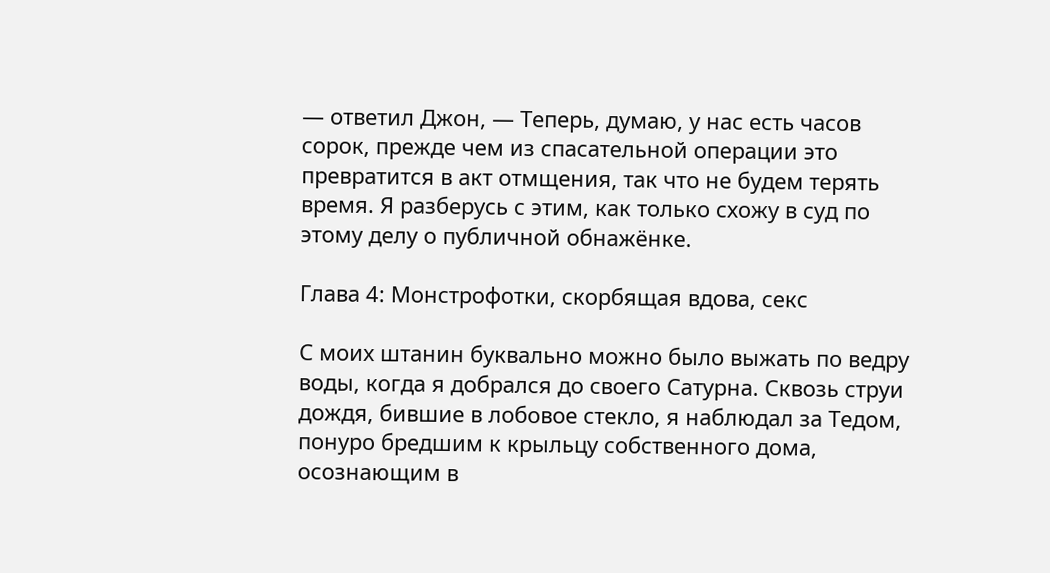— ответил Джон, — Теперь, думаю, у нас есть часов сорок, прежде чем из спасательной операции это превратится в акт отмщения, так что не будем терять время. Я разберусь с этим, как только схожу в суд по этому делу о публичной обнажёнке.

Глава 4: Монстрофотки, скорбящая вдова, секс

С моих штанин буквально можно было выжать по ведру воды, когда я добрался до своего Сатурна. Сквозь струи дождя, бившие в лобовое стекло, я наблюдал за Тедом, понуро бредшим к крыльцу собственного дома, осознающим в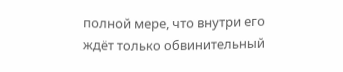полной мере, что внутри его ждёт только обвинительный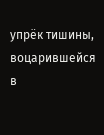упрёк тишины, воцарившейся в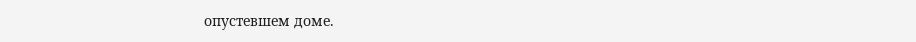опустевшем доме.